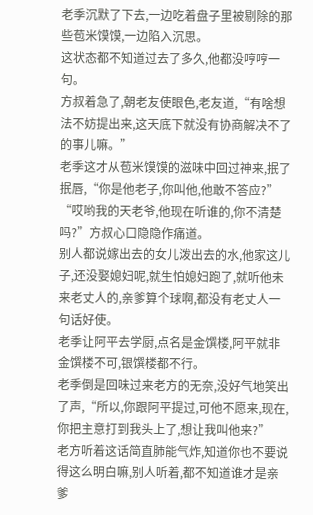老季沉默了下去,一边吃着盘子里被剔除的那些苞米馍馍,一边陷入沉思。
这状态都不知道过去了多久,他都没哼哼一句。
方叔着急了,朝老友使眼色,老友道,“有啥想法不妨提出来,这天底下就没有协商解决不了的事儿嘛。”
老季这才从苞米馍馍的滋味中回过神来,抿了抿唇,“你是他老子,你叫他,他敢不答应?”
“哎哟我的天老爷,他现在听谁的,你不清楚吗?”方叔心口隐隐作痛道。
别人都说嫁出去的女儿泼出去的水,他家这儿子,还没娶媳妇呢,就生怕媳妇跑了,就听他未来老丈人的,亲爹算个球啊,都没有老丈人一句话好使。
老季让阿平去学厨,点名是金馔楼,阿平就非金馔楼不可,银馔楼都不行。
老季倒是回味过来老方的无奈,没好气地笑出了声,“所以,你跟阿平提过,可他不愿来,现在,你把主意打到我头上了,想让我叫他来?”
老方听着这话简直肺能气炸,知道你也不要说得这么明白嘛,别人听着,都不知道谁才是亲爹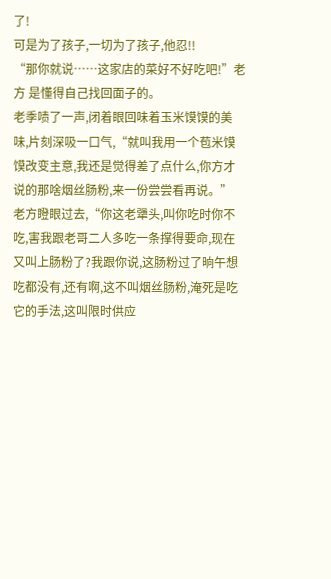了!
可是为了孩子,一切为了孩子,他忍!!
“那你就说……这家店的菜好不好吃吧!”老方 是懂得自己找回面子的。
老季啧了一声,闭着眼回味着玉米馍馍的美味,片刻深吸一口气,“就叫我用一个苞米馍馍改变主意,我还是觉得差了点什么,你方才说的那啥烟丝肠粉,来一份尝尝看再说。”
老方瞪眼过去,“你这老犟头,叫你吃时你不吃,害我跟老哥二人多吃一条撑得要命,现在又叫上肠粉了?我跟你说,这肠粉过了晌午想吃都没有,还有啊,这不叫烟丝肠粉,淹死是吃它的手法,这叫限时供应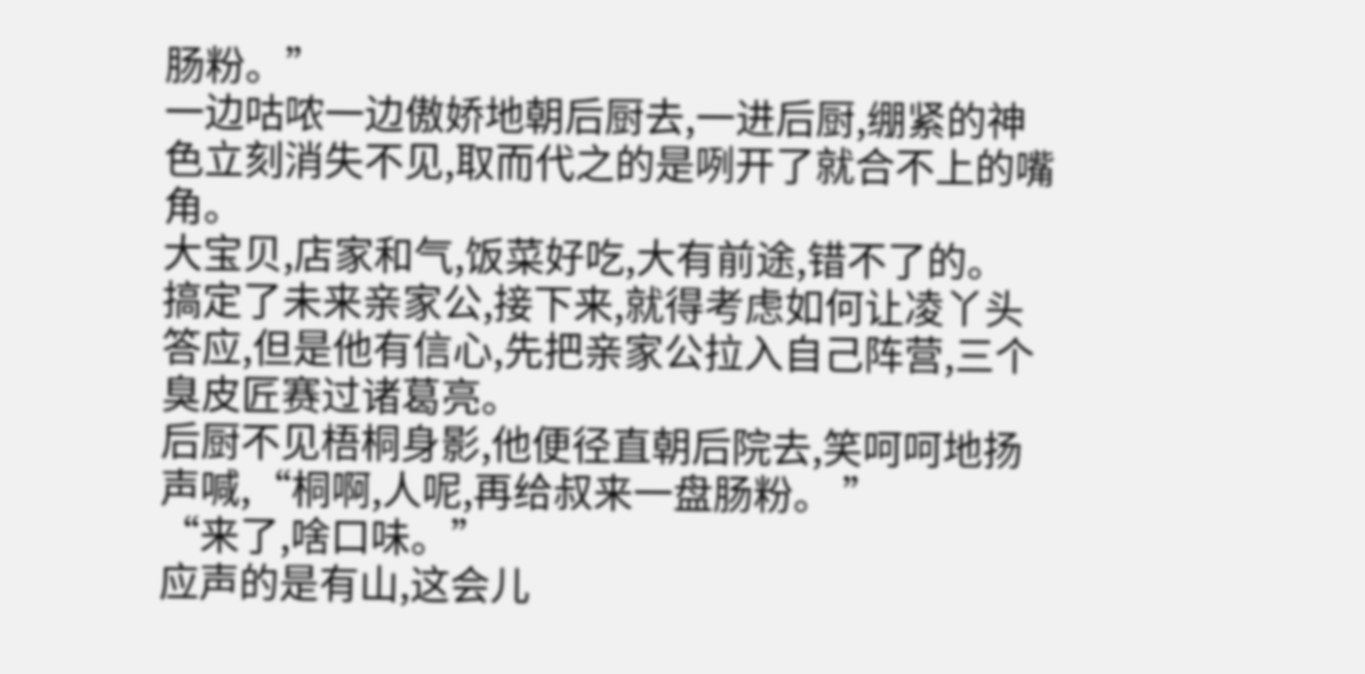肠粉。”
一边咕哝一边傲娇地朝后厨去,一进后厨,绷紧的神色立刻消失不见,取而代之的是咧开了就合不上的嘴角。
大宝贝,店家和气,饭菜好吃,大有前途,错不了的。
搞定了未来亲家公,接下来,就得考虑如何让凌丫头答应,但是他有信心,先把亲家公拉入自己阵营,三个臭皮匠赛过诸葛亮。
后厨不见梧桐身影,他便径直朝后院去,笑呵呵地扬声喊,“桐啊,人呢,再给叔来一盘肠粉。 ”
“来了,啥口味。”
应声的是有山,这会儿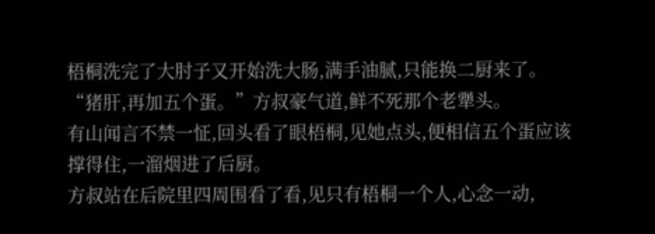梧桐洗完了大肘子又开始洗大肠,满手油腻,只能换二厨来了。
“猪肝,再加五个蛋。”方叔豪气道,鲜不死那个老犟头。
有山闻言不禁一怔,回头看了眼梧桐,见她点头,便相信五个蛋应该撑得住,一溜烟进了后厨。
方叔站在后院里四周围看了看,见只有梧桐一个人,心念一动,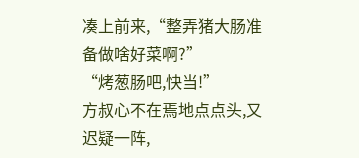凑上前来,“整弄猪大肠准备做啥好菜啊?”
“烤葱肠吧,快当!”
方叔心不在焉地点点头,又迟疑一阵,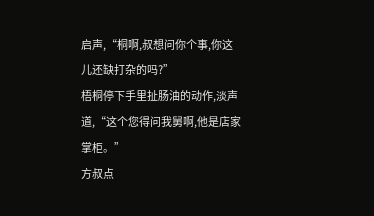启声,“桐啊,叔想问你个事,你这儿还缺打杂的吗?”
梧桐停下手里扯肠油的动作,淡声道,“这个您得问我舅啊,他是店家掌柜。”
方叔点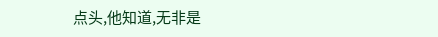点头,他知道,无非是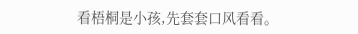看梧桐是小孩,先套套口风看看。